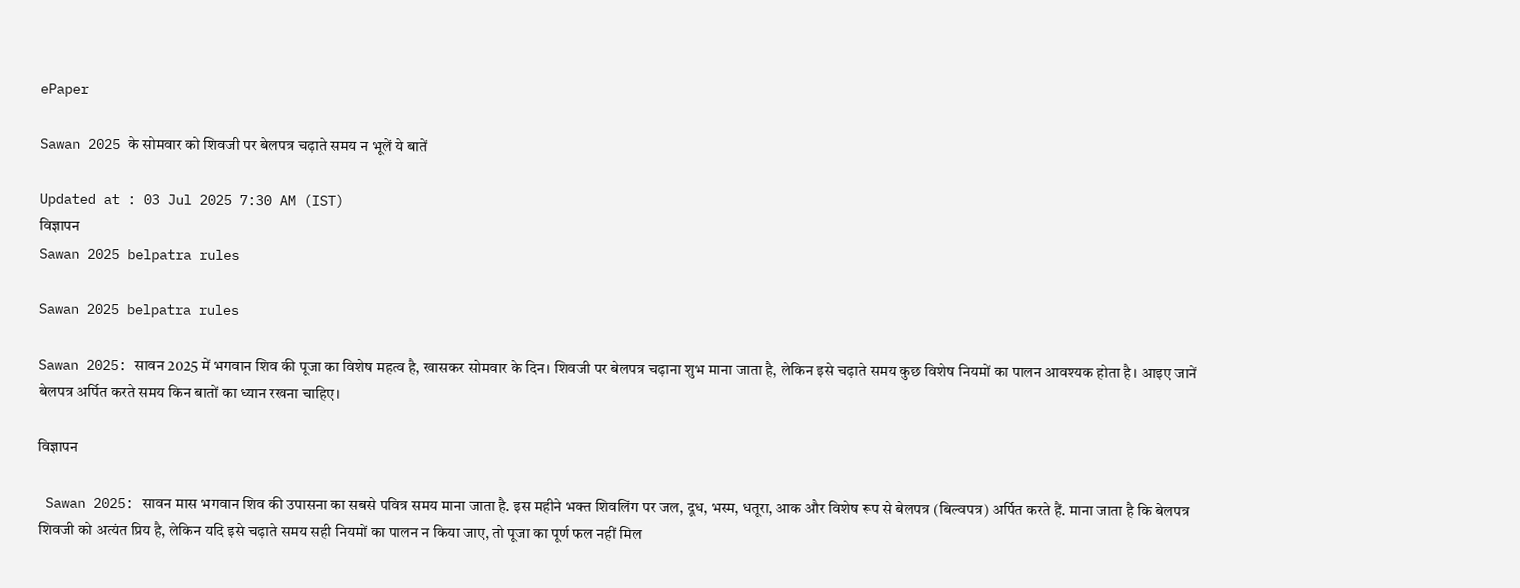ePaper

Sawan 2025 के सोमवार को शिवजी पर बेलपत्र चढ़ाते समय न भूलें ये बातें

Updated at : 03 Jul 2025 7:30 AM (IST)
विज्ञापन
Sawan 2025 belpatra rules

Sawan 2025 belpatra rules

Sawan 2025: सावन 2025 में भगवान शिव की पूजा का विशेष महत्व है, खासकर सोमवार के दिन। शिवजी पर बेलपत्र चढ़ाना शुभ माना जाता है, लेकिन इसे चढ़ाते समय कुछ विशेष नियमों का पालन आवश्यक होता है। आइए जानें बेलपत्र अर्पित करते समय किन बातों का ध्यान रखना चाहिए।

विज्ञापन

 Sawan 2025: सावन मास भगवान शिव की उपासना का सबसे पवित्र समय माना जाता है. इस महीने भक्त शिवलिंग पर जल, दूध, भस्म, धतूरा, आक और विशेष रूप से बेलपत्र (बिल्वपत्र) अर्पित करते हैं. माना जाता है कि बेलपत्र शिवजी को अत्यंत प्रिय है, लेकिन यदि इसे चढ़ाते समय सही नियमों का पालन न किया जाए, तो पूजा का पूर्ण फल नहीं मिल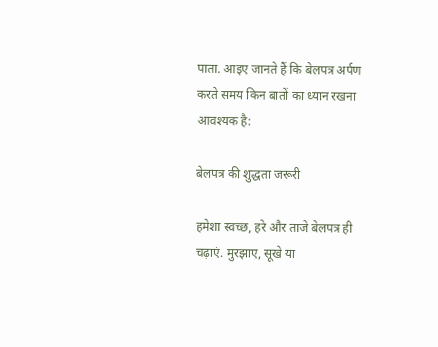पाता. आइए जानते हैं कि बेलपत्र अर्पण करते समय किन बातों का ध्यान रखना आवश्यक है:

बेलपत्र की शुद्धता जरूरी

हमेशा स्वच्छ, हरे और ताजे बेलपत्र ही चढ़ाएं. मुरझाए, सूखे या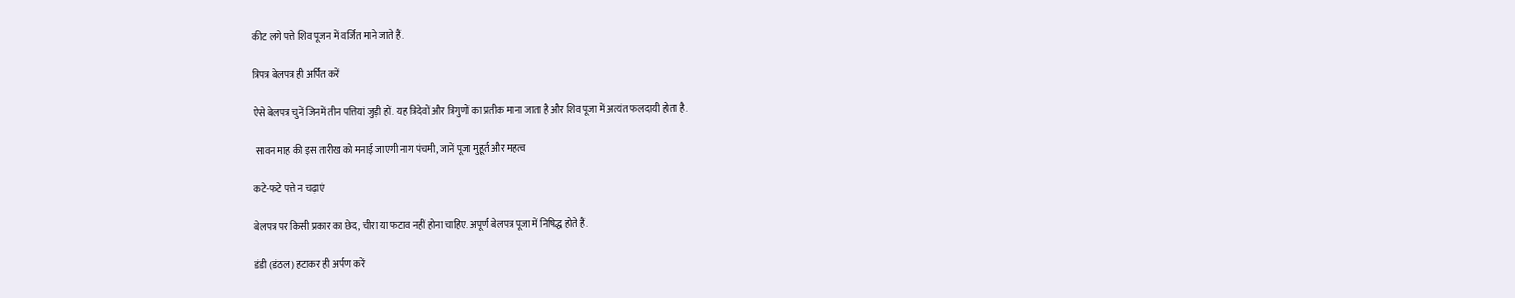कीट लगे पत्ते शिव पूजन में वर्जित माने जाते हैं.

त्रिपत्र बेलपत्र ही अर्पित करें

ऐसे बेलपत्र चुनें जिनमें तीन पत्तियां जुड़ी हों. यह त्रिदेवों और त्रिगुणों का प्रतीक माना जाता है और शिव पूजा में अत्यंत फलदायी होता है.

 सावन माह की इस तारीख को मनाई जाएगी नाग पंचमी, जानें पूजा मुहूर्त और महत्व

कटे-फटे पत्ते न चढ़ाएं

बेलपत्र पर किसी प्रकार का छेद, चीरा या फटाव नहीं होना चाहिए. अपूर्ण बेलपत्र पूजा में निषिद्ध होते हैं.

डंडी (डंठल) हटाकर ही अर्पण करें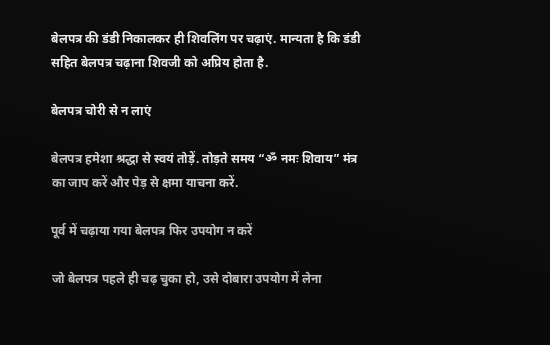बेलपत्र की डंडी निकालकर ही शिवलिंग पर चढ़ाएं. मान्यता है कि डंडी सहित बेलपत्र चढ़ाना शिवजी को अप्रिय होता है.

बेलपत्र चोरी से न लाएं

बेलपत्र हमेशा श्रद्धा से स्वयं तोड़ें. तोड़ते समय “ॐ नमः शिवाय” मंत्र का जाप करें और पेड़ से क्षमा याचना करें.

पूर्व में चढ़ाया गया बेलपत्र फिर उपयोग न करें

जो बेलपत्र पहले ही चढ़ चुका हो, उसे दोबारा उपयोग में लेना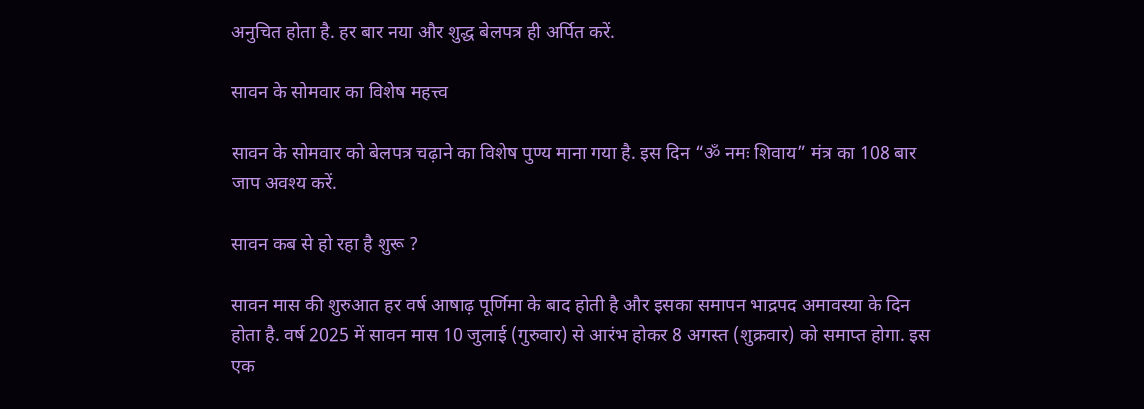अनुचित होता है. हर बार नया और शुद्ध बेलपत्र ही अर्पित करें.

सावन के सोमवार का विशेष महत्त्व

सावन के सोमवार को बेलपत्र चढ़ाने का विशेष पुण्य माना गया है. इस दिन “ॐ नमः शिवाय” मंत्र का 108 बार जाप अवश्य करें.

सावन कब से हो रहा है शुरू ?

सावन मास की शुरुआत हर वर्ष आषाढ़ पूर्णिमा के बाद होती है और इसका समापन भाद्रपद अमावस्या के दिन होता है. वर्ष 2025 में सावन मास 10 जुलाई (गुरुवार) से आरंभ होकर 8 अगस्त (शुक्रवार) को समाप्त होगा. इस एक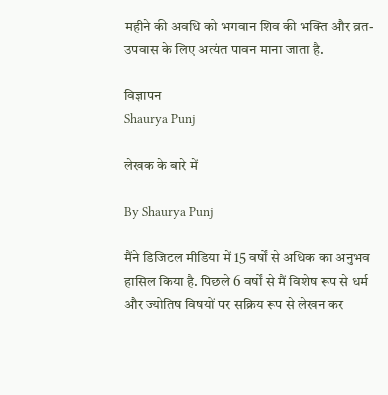महीने की अवधि को भगवान शिव की भक्ति और व्रत-उपवास के लिए अत्यंत पावन माना जाता है.

विज्ञापन
Shaurya Punj

लेखक के बारे में

By Shaurya Punj

मैंने डिजिटल मीडिया में 15 वर्षों से अधिक का अनुभव हासिल किया है. पिछले 6 वर्षों से मैं विशेष रूप से धर्म और ज्योतिष विषयों पर सक्रिय रूप से लेखन कर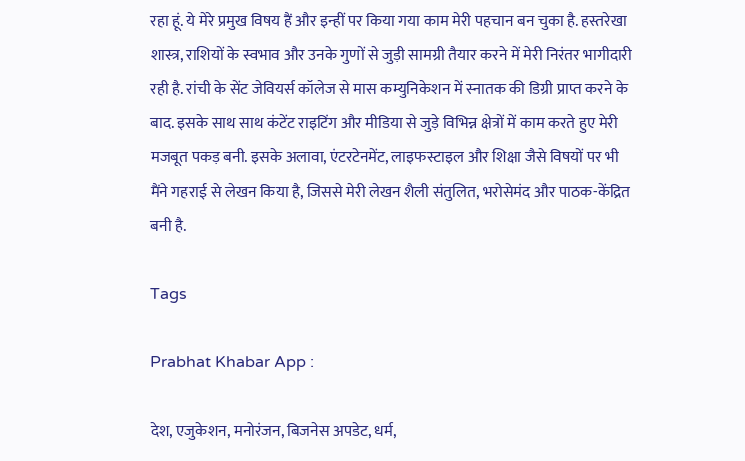रहा हूं. ये मेरे प्रमुख विषय हैं और इन्हीं पर किया गया काम मेरी पहचान बन चुका है. हस्तरेखा शास्त्र, राशियों के स्वभाव और उनके गुणों से जुड़ी सामग्री तैयार करने में मेरी निरंतर भागीदारी रही है. रांची के सेंट जेवियर्स कॉलेज से मास कम्युनिकेशन में स्नातक की डिग्री प्राप्त करने के बाद. इसके साथ साथ कंटेंट राइटिंग और मीडिया से जुड़े विभिन्न क्षेत्रों में काम करते हुए मेरी मजबूत पकड़ बनी. इसके अलावा, एंटरटेनमेंट, लाइफस्टाइल और शिक्षा जैसे विषयों पर भी मैंने गहराई से लेखन किया है, जिससे मेरी लेखन शैली संतुलित, भरोसेमंद और पाठक-केंद्रित बनी है.

Tags

Prabhat Khabar App :

देश, एजुकेशन, मनोरंजन, बिजनेस अपडेट, धर्म,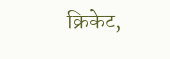क्रिकेट,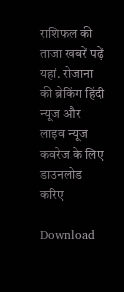राशिफल की ताजा खबरें पढ़ें यहां. रोजाना की ब्रेकिंग हिंदी न्यूज और लाइव न्यूज कवरेज के लिए डाउनलोड करिए

Download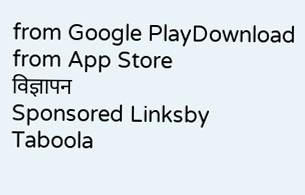from Google PlayDownload from App Store
विज्ञापन
Sponsored Linksby Taboola